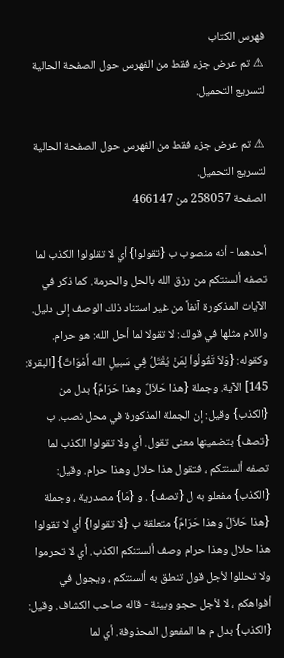فهرس الكتاب
⚠ تم عرض جزء فقط من الفهرس حول الصفحة الحالية لتسريع التحميل.

⚠ تم عرض جزء فقط من الفهرس حول الصفحة الحالية لتسريع التحميل.
الصفحة 258057 من 466147

أحدهما - أنه منصوب ب {تقولوا} أي لا تقلولوا الكذب لما تصفه ألسنتكم من رزق الله بالحل والحرمة. كما ذكر في الآيات المذكورة آنفاً من غير استناد ذلك الوصف إلى دليل. واللام مثلها في قولك: لا تقولا لما أحل الله: هو حرام. وكقوله: {وَلاَ تَقُولُواْ لِمَنْ يُقْتَلُ فِي سَبيلِ الله أَمْوَاتٌ} [البقرة: 145] الآية. وجملة {هذا حَلاَلٌ وهذا حَرَامٌ} بدل من {الكذب} وقيل: إن الجملة المذكورة في محل نصب. ب {تصف} بتضمينها معنى تقول. أي ولا تقولوا الكذب لما تصفه ألسنتكم ، فتقول هذا حلال وهذا حرام. وقيل: {الكذب} مفعلو به ل {تصف} . و {مَا} مصدرية ، وجملة {هذا حَلاَلٌ وهذا حَرَامٌ} متعلقة ب {لا تقولوا} أي لا تقولوا هذا حلال وهذا حرام وصف ألستنكم الكذب. أي لا تحرموا ولا تحللوا لأجل قول تنطق به ألسنتكم ، ويجول في أفواهكم ، لا لأجل حجو وبينة - قاله صاحب الكشاف. وقيل: {الكذب} بدل م ها المفعول المحذوفة. أي لما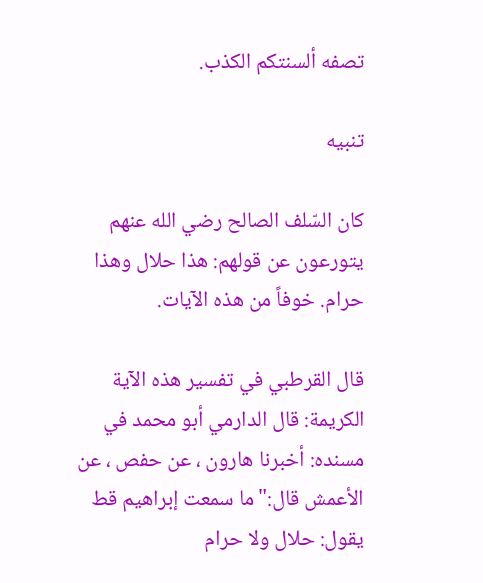تصفه ألسنتكم الكذب.

تنبيه

كان السّلف الصالح رضي الله عنهم يتورعون عن قولهم: هذا حلال وهذا حرام. خوفاً من هذه الآيات.

قال القرطبي في تفسير هذه الآية الكريمة: قال الدارمي أبو محمد في مسنده: أخبرنا هارون ، عن حفص ، عن الأعمش قال:"ما سمعت إبراهيم قط يقول: حلال ولا حرام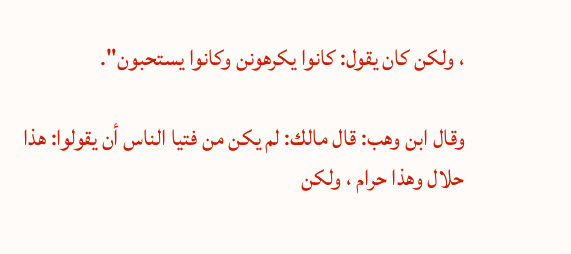، ولكن كان يقول: كانوا يكرهونن وكانوا يستحبون".

وقال ابن وهب: قال مالك: لم يكن من فتيا الناس أن يقولوا: هذا حلال وهذا حرام ، ولكن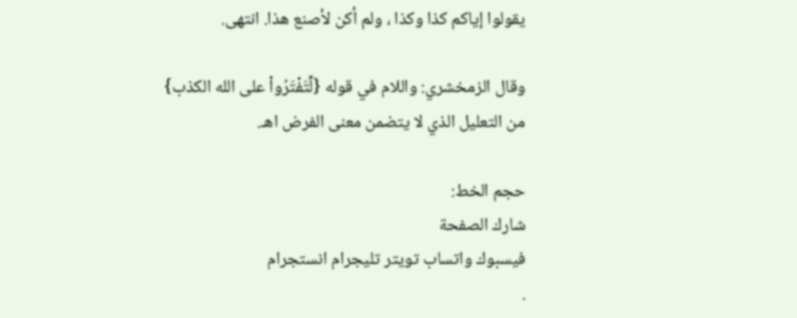يقولوا إياكم كذا وكذا ، ولم أكن لأصنع هذا. انتهى.

وقال الزمخشري: واللام في قوله {لِّتَفْتَرُواْ على الله الكذب} من التعليل الذي لا يتضمن معنى الفرض اهـ.

حجم الخط:
شارك الصفحة
فيسبوك واتساب تويتر تليجرام انستجرام
.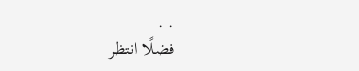. .
فضلًا انتظر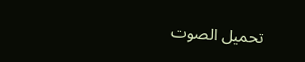تحميل الصوت